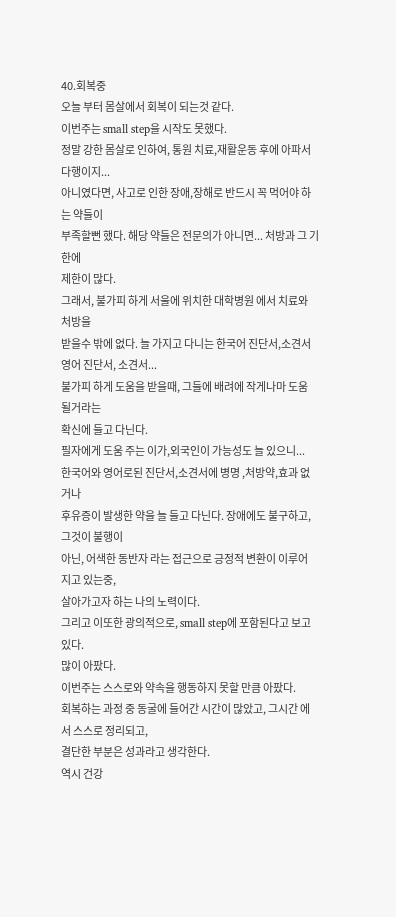40.회복중
오늘 부터 몸살에서 회복이 되는것 같다.
이번주는 small step을 시작도 못했다.
정말 강한 몸살로 인하여, 통원 치료,재활운동 후에 아파서 다행이지...
아니였다면, 사고로 인한 장애,장해로 반드시 꼭 먹어야 하는 약들이
부족할뻔 했다. 해당 약들은 전문의가 아니면... 처방과 그 기한에
제한이 많다.
그래서, 불가피 하게 서울에 위치한 대학병원 에서 치료와 처방을
받을수 밖에 없다. 늘 가지고 다니는 한국어 진단서,소견서
영어 진단서, 소견서...
불가피 하게 도움을 받을때, 그들에 배려에 작게나마 도움 될거라는
확신에 들고 다닌다.
필자에게 도움 주는 이가,외국인이 가능성도 늘 있으니...
한국어와 영어로된 진단서,소견서에 병명 ,처방약,효과 없거나
후유증이 발생한 약을 늘 들고 다닌다. 장애에도 불구하고, 그것이 불행이
아닌, 어색한 동반자 라는 접근으로 긍정적 변환이 이루어 지고 있는중,
살아가고자 하는 나의 노력이다.
그리고 이또한 광의적으로, small step에 포함된다고 보고 있다.
많이 아팠다.
이번주는 스스로와 약속을 행동하지 못할 만큼 아팠다.
회복하는 과정 중 동굴에 들어간 시간이 많았고, 그시간 에서 스스로 정리되고,
결단한 부분은 성과라고 생각한다.
역시 건강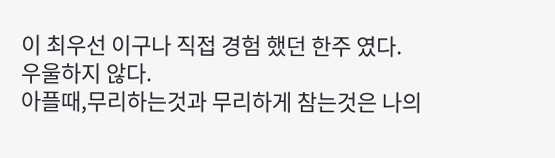이 최우선 이구나 직접 경험 했던 한주 였다.
우울하지 않다.
아플때,무리하는것과 무리하게 참는것은 나의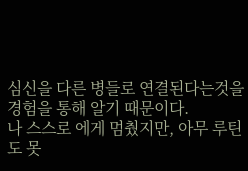심신을 다른 병들로 연결된다는것을 경험을 통해 알기 때문이다.
나 스스로 에게 멈췄지만, 아무 루틴도 못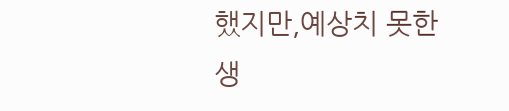했지만,예상치 못한
생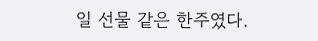일 선물 같은 한주였다.